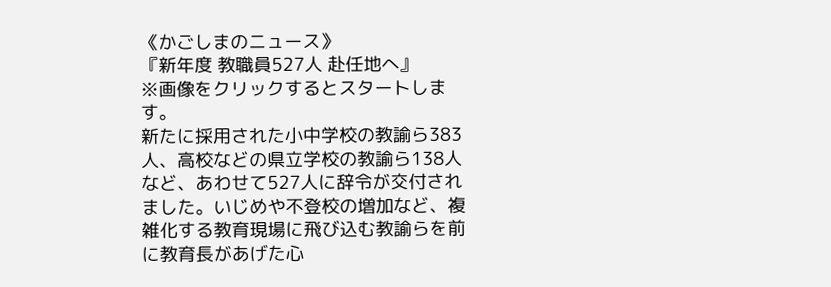《かごしまのニュース》
『新年度 教職員527人 赴任地へ』
※画像をクリックするとスタートします。
新たに採用された小中学校の教諭ら383人、高校などの県立学校の教諭ら138人など、あわせて527人に辞令が交付されました。いじめや不登校の増加など、複雑化する教育現場に飛び込む教諭らを前に教育長があげた心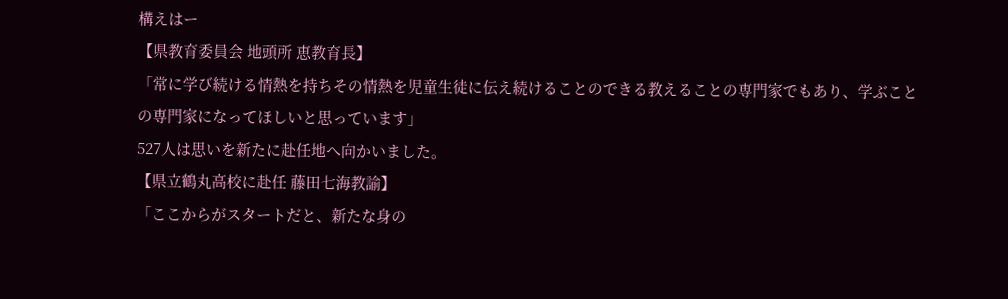構えはー
【県教育委員会 地頭所 恵教育長】
「常に学び続ける情熱を持ちその情熱を児童生徒に伝え続けることのできる教えることの専門家でもあり、学ぶことの専門家になってほしいと思っています」
527人は思いを新たに赴任地へ向かいました。
【県立鶴丸高校に赴任 藤田七海教諭】
「ここからがスタートだと、新たな身の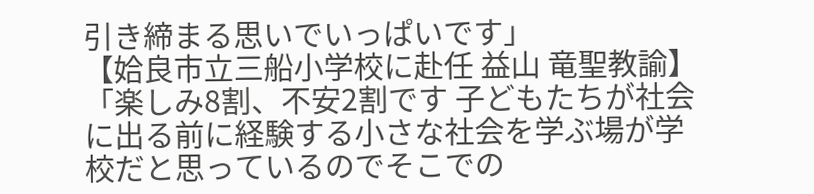引き締まる思いでいっぱいです」
【姶良市立三船小学校に赴任 益山 竜聖教諭】
「楽しみ8割、不安2割です 子どもたちが社会に出る前に経験する小さな社会を学ぶ場が学校だと思っているのでそこでの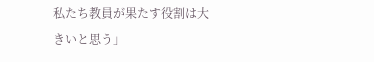私たち教員が果たす役割は大きいと思う」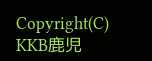Copyright(C)
KKB鹿児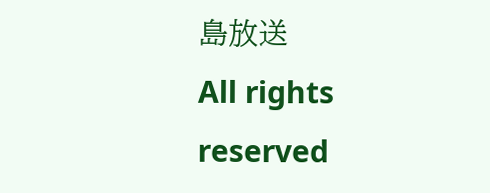島放送
All rights reserved